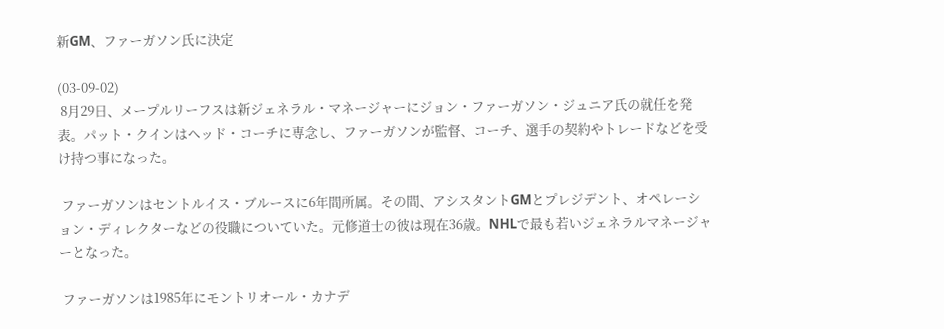新GM、ファーガソン氏に決定

(03-09-02)
 8月29日、メープルリーフスは新ジェネラル・マネージャーにジョン・ファーガソン・ジュニア氏の就任を発表。パット・クインはヘッド・コーチに専念し、ファーガソンが監督、コーチ、選手の契約やトレードなどを受け持つ事になった。

 ファーガソンはセントルイス・ブルースに6年間所属。その間、アシスタントGMとプレジデント、オペレーション・ディレクターなどの役職についていた。元修道士の彼は現在36歳。NHLで最も若いジェネラルマネージャーとなった。

 ファーガソンは1985年にモントリオール・カナデ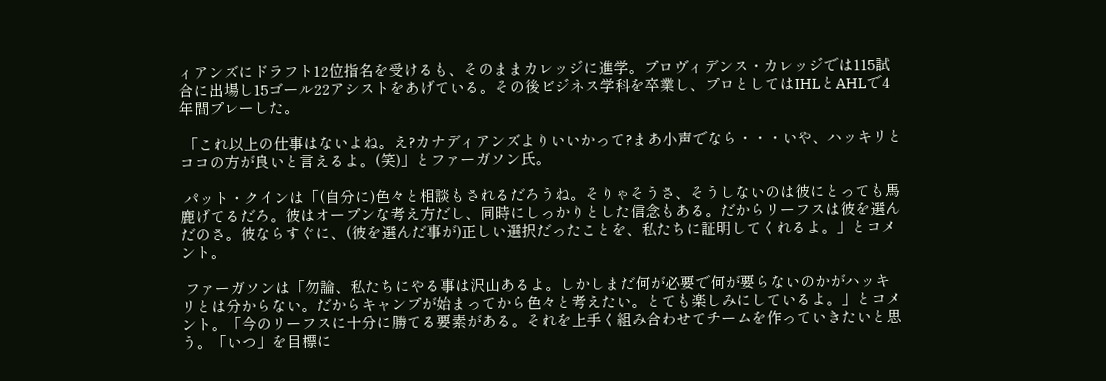ィアンズにドラフト12位指名を受けるも、そのままカレッジに進学。プロヴィデンス・カレッジでは115試合に出場し15ゴール22アシストをあげている。その後ビジネス学科を卒業し、プロとしてはIHLとAHLで4年間プレーした。

 「これ以上の仕事はないよね。え?カナディアンズよりいいかって?まあ小声でなら・・・いや、ハッキリとココの方が良いと言えるよ。(笑)」とファーガソン氏。

 パット・クインは「(自分に)色々と相談もされるだろうね。そりゃそうさ、そうしないのは彼にとっても馬鹿げてるだろ。彼はオープンな考え方だし、同時にしっかりとした信念もある。だからリーフスは彼を選んだのさ。彼ならすぐに、(彼を選んだ事が)正しい選択だったことを、私たちに証明してくれるよ。」とコメント。

 ファーガソンは「勿論、私たちにやる事は沢山あるよ。しかしまだ何が必要で何が要らないのかがハッキリとは分からない。だからキャンプが始まってから色々と考えたい。とても楽しみにしているよ。」とコメント。「今のリーフスに十分に勝てる要素がある。それを上手く組み合わせてチームを作っていきたいと思う。「いつ」を目標に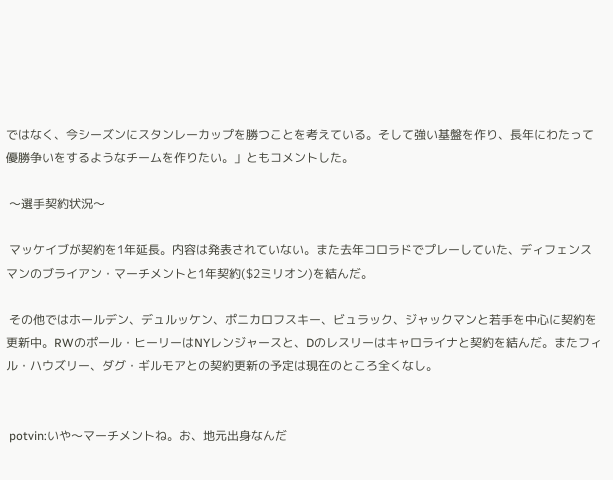ではなく、今シーズンにスタンレーカップを勝つことを考えている。そして強い基盤を作り、長年にわたって優勝争いをするようなチームを作りたい。」ともコメントした。

 〜選手契約状況〜

 マッケイブが契約を1年延長。内容は発表されていない。また去年コロラドでプレーしていた、ディフェンスマンのブライアン・マーチメントと1年契約($2ミリオン)を結んだ。

 その他ではホールデン、デュルッケン、ポニカロフスキー、ビュラック、ジャックマンと若手を中心に契約を更新中。RWのポール・ヒーリーはNYレンジャースと、Dのレスリーはキャロライナと契約を結んだ。またフィル・ハウズリー、ダグ・ギルモアとの契約更新の予定は現在のところ全くなし。


 potvin:いや〜マーチメントね。お、地元出身なんだ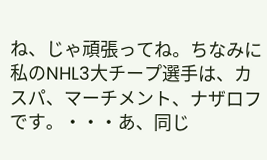ね、じゃ頑張ってね。ちなみに私のNHL3大チープ選手は、カスパ、マーチメント、ナザロフです。・・・あ、同じ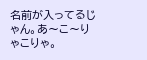名前が入ってるじゃん。あ〜こ〜りゃこりゃ。